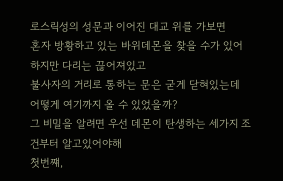로스릭성의 성문과 이어진 대교 위를 가보면
혼자 방황하고 있는 바위데몬을 찾을 수가 있어
하지만 다리는 끊어져있고
불사자의 거리로 통하는 문은 굳게 닫혀있는데
어떻게 여기까지 올 수 있었을까?
그 비밀을 알려면 우선 데몬이 탄생하는 세가지 조건부터 알고있어야해
첫번쨰,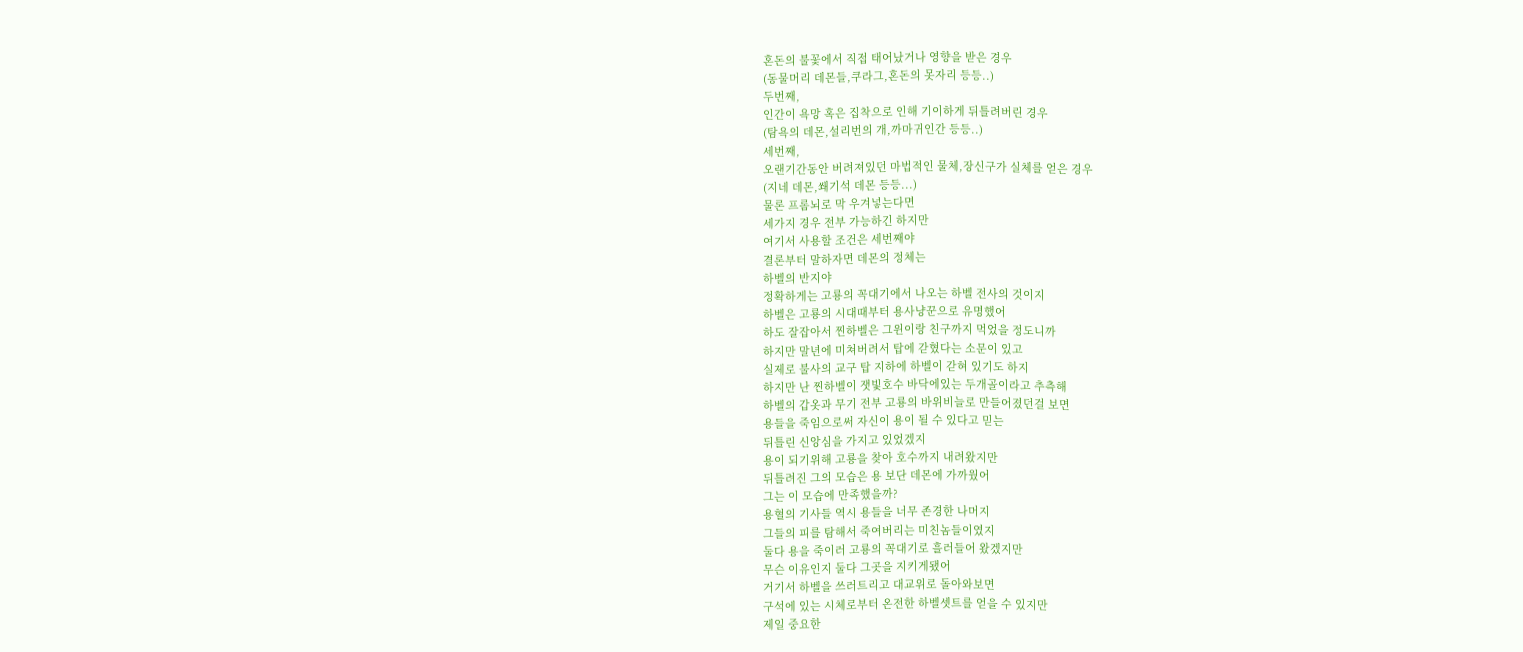혼돈의 불꽃에서 직접 태어났거나 영향을 받은 경우
(동물머리 데몬들,쿠라그,혼돈의 못자리 등등..)
두번째,
인간이 욕망 혹은 집착으로 인해 기이하게 뒤틀려버린 경우
(탐욕의 데몬,설리번의 개,까마귀인간 등등..)
세번째,
오랜기간동안 버려져있던 마법적인 물체,장신구가 실체를 얻은 경우
(지네 데몬,쐐기석 데몬 등등...)
물론 프롬뇌로 막 우겨넣는다면
세가지 경우 전부 가능하긴 하지만
여기서 사용할 조건은 세번째야
결론부터 말하자면 데몬의 정체는
하벨의 반지야
정확하게는 고룡의 꼭대기에서 나오는 하벨 전사의 것이지
하벨은 고룡의 시대때부터 용사냥꾼으로 유명했어
하도 잘잡아서 찐하벨은 그윈이랑 친구까지 먹었을 정도니까
하지만 말년에 미쳐버려서 탑에 갇혔다는 소문이 있고
실제로 불사의 교구 탑 지하에 하벨이 갇혀 있기도 하지
하지만 난 찐하벨이 잿빛호수 바닥에있는 두개골이라고 추측해
하벨의 갑옷과 무기 전부 고룡의 바위비늘로 만들어졌던걸 보면
용들을 죽임으로써 자신이 용이 될 수 있다고 믿는
뒤틀린 신앙심을 가지고 있었겠지
용이 되기위해 고룡을 찾아 호수까지 내려왔지만
뒤틀려진 그의 모습은 용 보단 데몬에 가까웠어
그는 이 모습에 만족했을까?
용혈의 기사들 역시 용들을 너무 존경한 나머지
그들의 피를 탐해서 죽여버리는 미친놈들이였지
둘다 용을 죽이러 고룡의 꼭대기로 흘러들어 왔겠지만
무슨 이유인지 둘다 그곳을 지키게됐어
거기서 하벨을 쓰러트리고 대교위로 돌아와보면
구석에 있는 시체로부터 온전한 하벨셋트를 얻을 수 있지만
제일 중요한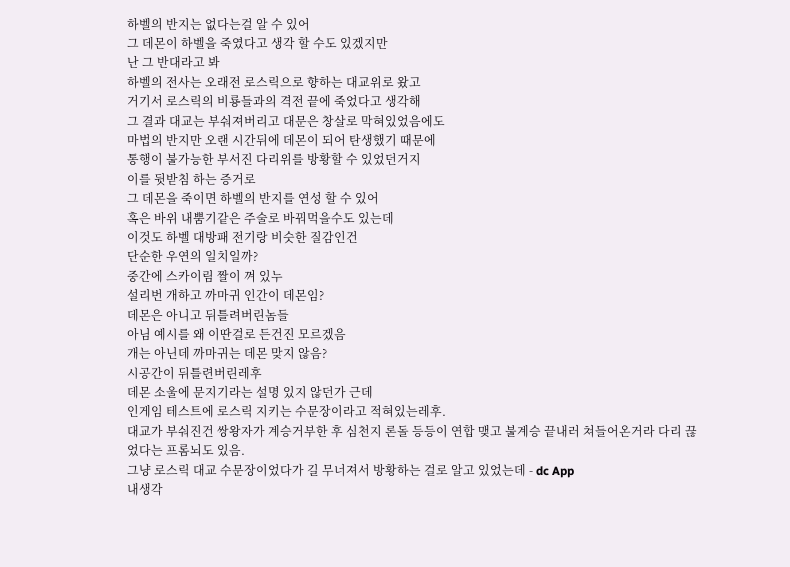하벨의 반지는 없다는걸 알 수 있어
그 데몬이 하벨을 죽였다고 생각 할 수도 있겠지만
난 그 반대라고 봐
하벨의 전사는 오래전 로스릭으로 향하는 대교위로 왔고
거기서 로스릭의 비룡들과의 격전 끝에 죽었다고 생각해
그 결과 대교는 부숴져버리고 대문은 창살로 막혀있었음에도
마법의 반지만 오랜 시간뒤에 데몬이 되어 탄생했기 때문에
통행이 불가능한 부서진 다리위를 방황할 수 있었던거지
이를 뒷받침 하는 증거로
그 데몬을 죽이면 하벨의 반지를 연성 할 수 있어
혹은 바위 내뿜기같은 주술로 바꿔먹을수도 있는데
이것도 하벨 대방패 전기랑 비슷한 질감인건
단순한 우연의 일치일까?
중간에 스카이림 짤이 껴 있누
설리번 개하고 까마귀 인간이 데몬임?
데몬은 아니고 뒤틀려버린놈들
아님 예시를 왜 이딴걸로 든건진 모르겠음
개는 아닌데 까마귀는 데몬 맞지 않음?
시공간이 뒤틀련버린레후
데몬 소울에 문지기라는 설명 있지 않던가 근데
인게임 테스트에 로스릭 지키는 수문장이라고 적혀있는레후.
대교가 부숴진건 쌍왕자가 계승거부한 후 심천지 론돌 등등이 연합 맺고 불계승 끝내러 쳐들어온거라 다리 끊었다는 프롬뇌도 있음.
그냥 로스릭 대교 수문장이었다가 길 무너져서 방황하는 걸로 알고 있었는데 - dc App
내생각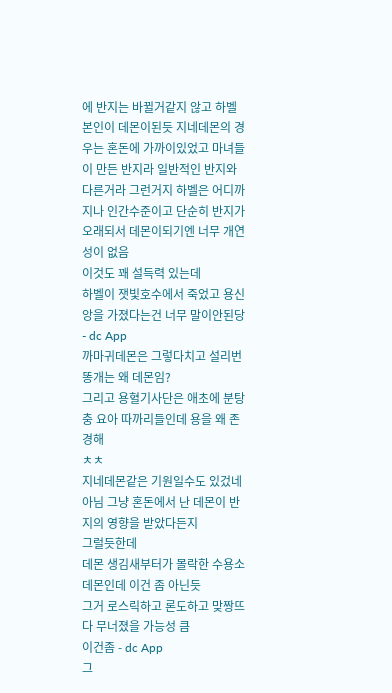에 반지는 바뀔거같지 않고 하벨 본인이 데몬이된듯 지네데몬의 경우는 혼돈에 가까이있었고 마녀들이 만든 반지라 일반적인 반지와 다른거라 그런거지 하벨은 어디까지나 인간수준이고 단순히 반지가 오래되서 데몬이되기엔 너무 개연성이 없음
이것도 꽤 설득력 있는데
하벨이 잿빛호수에서 죽었고 용신앙을 가졌다는건 너무 말이안된당 - dc App
까마귀데몬은 그렇다치고 설리번똥개는 왜 데몬임?
그리고 용혈기사단은 애초에 분탕충 요아 따까리들인데 용을 왜 존경해
ㅊㅊ
지네데몬같은 기원일수도 있겄네 아님 그냥 혼돈에서 난 데몬이 반지의 영향을 받았다든지
그럴듯한데
데몬 생김새부터가 몰락한 수용소 데몬인데 이건 좀 아닌듯
그거 로스릭하고 론도하고 맞짱뜨다 무너졌을 가능성 큼
이건좀 - dc App
그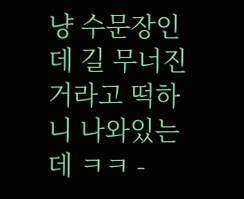냥 수문장인데 길 무너진거라고 떡하니 나와있는데 ㅋㅋ -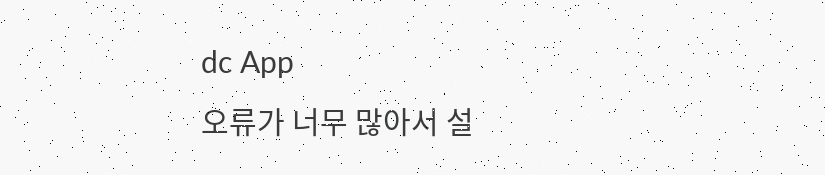dc App
오류가 너무 많아서 설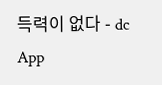득력이 없다 - dc App